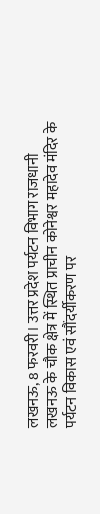लखनऊ, 8 फरवरी। उत्तर प्रदेश पर्यटन विभाग राजधानी लखनऊ के चौक क्षेत्र में स्थित प्राचीन कोनेश्वर महादेव मंदिर के पर्यटन विकास एवं सौंदर्यीकरण पर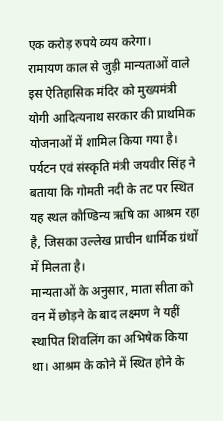एक करोड़ रुपये व्यय करेगा।
रामायण काल से जुड़ी मान्यताओं वाले इस ऐतिहासिक मंदिर को मुख्यमंत्री योगी आदित्यनाथ सरकार की प्राथमिक योजनाओं में शामिल किया गया है। पर्यटन एवं संस्कृति मंत्री जयवीर सिंह ने बताया कि गोमती नदी के तट पर स्थित यह स्थल कौण्डिन्य ऋषि का आश्रम रहा है, जिसका उल्लेख प्राचीन धार्मिक ग्रंथों में मिलता है।
मान्यताओं के अनुसार, माता सीता को वन में छोड़ने के बाद लक्ष्मण ने यहीं स्थापित शिवलिंग का अभिषेक किया था। आश्रम के कोने में स्थित होने के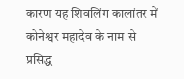कारण यह शिवलिंग कालांतर में कोनेश्वर महादेव के नाम से प्रसिद्ध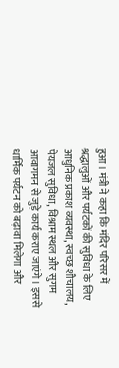हुआ। मंत्री ने कहा कि मंदिर परिसर में श्रद्धालुओं और पर्यटकों की सुविधा के लिए आधुनिक प्रकाश व्यवस्था, स्वच्छ शौचालय, पेयजल सुविधा, विश्राम स्थल और सुगम आवागमन से जुड़े कार्य कराए जाएंगे। इससे धार्मिक पर्यटन को बढ़ावा मिलेगा और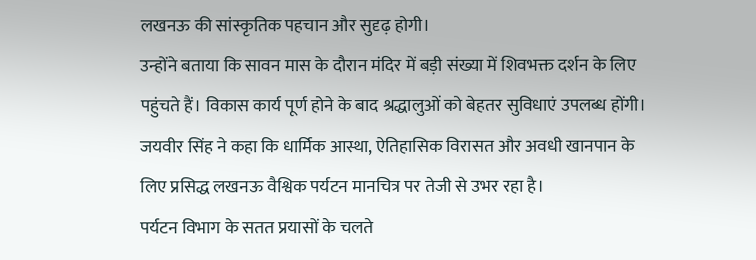लखनऊ की सांस्कृतिक पहचान और सुदृढ़ होगी।
उन्होंने बताया कि सावन मास के दौरान मंदिर में बड़ी संख्या में शिवभक्त दर्शन के लिए पहुंचते हैं। विकास कार्य पूर्ण होने के बाद श्रद्धालुओं को बेहतर सुविधाएं उपलब्ध होंगी। जयवीर सिंह ने कहा कि धार्मिक आस्था, ऐतिहासिक विरासत और अवधी खानपान के लिए प्रसिद्ध लखनऊ वैश्विक पर्यटन मानचित्र पर तेजी से उभर रहा है।
पर्यटन विभाग के सतत प्रयासों के चलते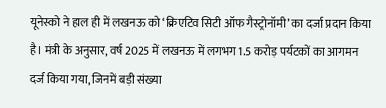यूनेस्को ने हाल ही में लखनऊ को ‘क्रिएटिव सिटी ऑफ गैस्ट्रोनॉमी’ का दर्जा प्रदान किया है। मंत्री के अनुसार, वर्ष 2025 में लखनऊ में लगभग 1.5 करोड़ पर्यटकों का आगमन दर्ज किया गया, जिनमें बड़ी संख्या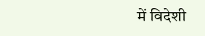में विदेशी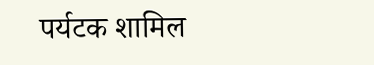पर्यटक शामिल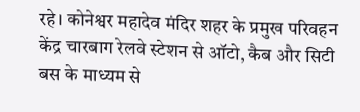रहे। कोनेश्वर महादेव मंदिर शहर के प्रमुख परिवहन केंद्र चारबाग रेलवे स्टेशन से ऑटो, कैब और सिटी बस के माध्यम से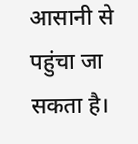आसानी से पहुंचा जा सकता है।